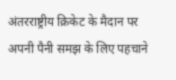अंतरराष्ट्रीय क्रिकेट के मैदान पर अपनी पैनी समझ के लिए पहचाने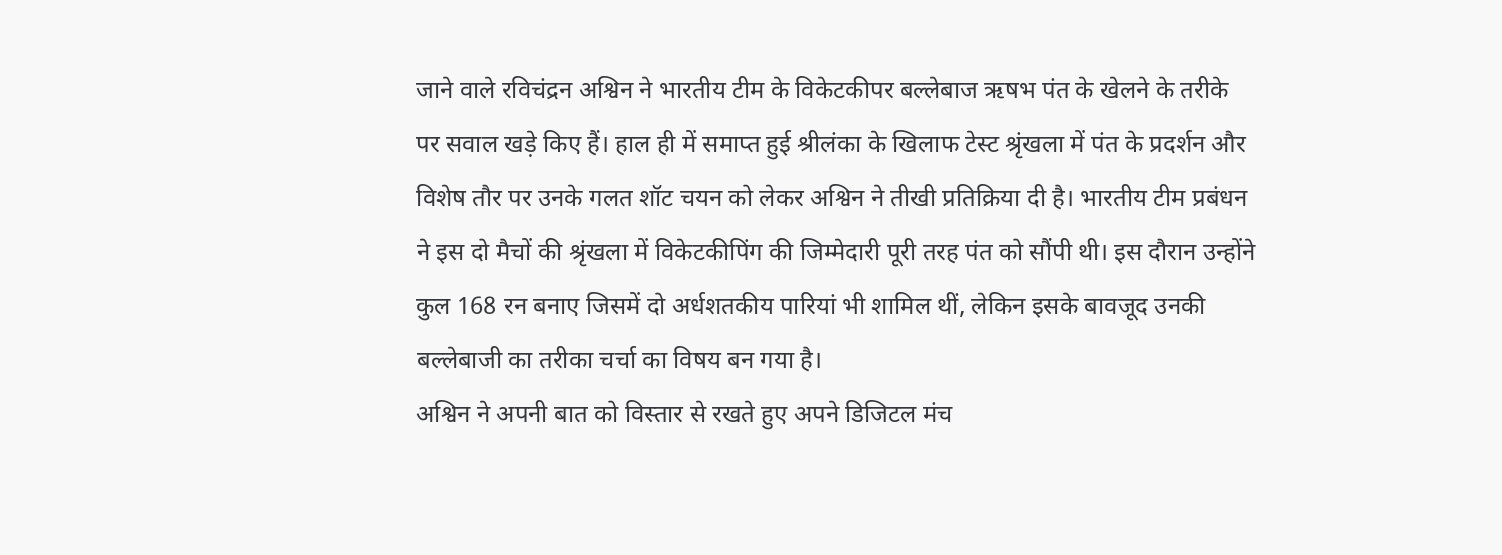जाने वाले रविचंद्रन अश्विन ने भारतीय टीम के विकेटकीपर बल्लेबाज ऋषभ पंत के खेलने के तरीके पर सवाल खड़े किए हैं। हाल ही में समाप्त हुई श्रीलंका के खिलाफ टेस्ट श्रृंखला में पंत के प्रदर्शन और विशेष तौर पर उनके गलत शॉट चयन को लेकर अश्विन ने तीखी प्रतिक्रिया दी है। भारतीय टीम प्रबंधन ने इस दो मैचों की श्रृंखला में विकेटकीपिंग की जिम्मेदारी पूरी तरह पंत को सौंपी थी। इस दौरान उन्होंने कुल 168 रन बनाए जिसमें दो अर्धशतकीय पारियां भी शामिल थीं, लेकिन इसके बावजूद उनकी बल्लेबाजी का तरीका चर्चा का विषय बन गया है।
अश्विन ने अपनी बात को विस्तार से रखते हुए अपने डिजिटल मंच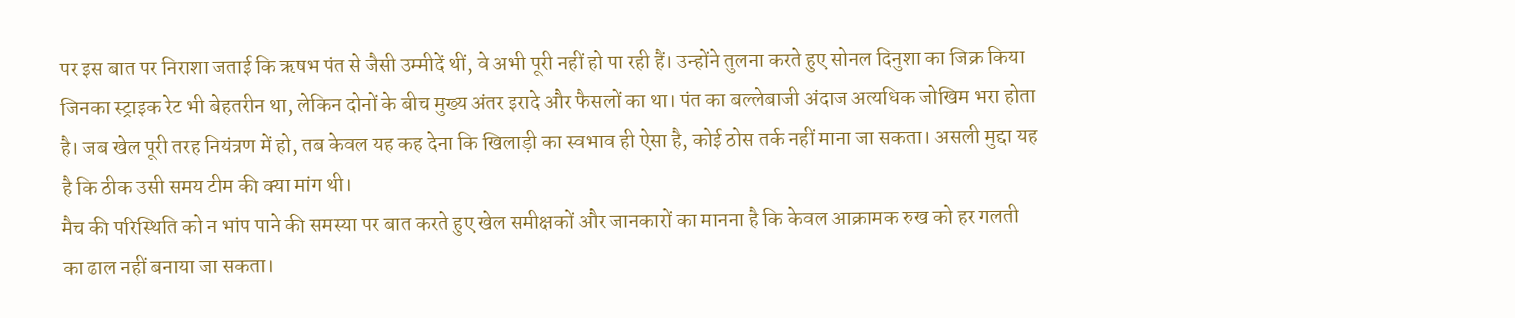पर इस बात पर निराशा जताई कि ऋषभ पंत से जैसी उम्मीदें थीं, वे अभी पूरी नहीं हो पा रही हैं। उन्होंने तुलना करते हुए सोनल दिनुशा का जिक्र किया जिनका स्ट्राइक रेट भी बेहतरीन था, लेकिन दोनों के बीच मुख्य अंतर इरादे और फैसलों का था। पंत का बल्लेबाजी अंदाज अत्यधिक जोखिम भरा होता है। जब खेल पूरी तरह नियंत्रण में हो, तब केवल यह कह देना कि खिलाड़ी का स्वभाव ही ऐसा है, कोई ठोस तर्क नहीं माना जा सकता। असली मुद्दा यह है कि ठीक उसी समय टीम की क्या मांग थी।
मैच की परिस्थिति को न भांप पाने की समस्या पर बात करते हुए खेल समीक्षकों और जानकारों का मानना है कि केवल आक्रामक रुख को हर गलती का ढाल नहीं बनाया जा सकता।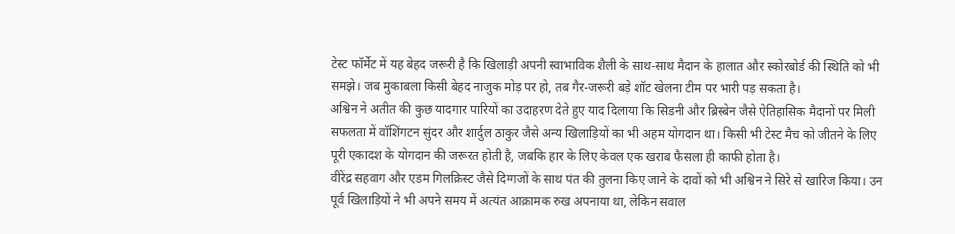टेस्ट फॉर्मेट में यह बेहद जरूरी है कि खिलाड़ी अपनी स्वाभाविक शैली के साथ-साथ मैदान के हालात और स्कोरबोर्ड की स्थिति को भी समझे। जब मुकाबला किसी बेहद नाजुक मोड़ पर हो, तब गैर-जरूरी बड़े शॉट खेलना टीम पर भारी पड़ सकता है।
अश्विन ने अतीत की कुछ यादगार पारियों का उदाहरण देते हुए याद दिलाया कि सिडनी और ब्रिस्बेन जैसे ऐतिहासिक मैदानों पर मिली सफलता में वॉशिंगटन सुंदर और शार्दुल ठाकुर जैसे अन्य खिलाड़ियों का भी अहम योगदान था। किसी भी टेस्ट मैच को जीतने के लिए पूरी एकादश के योगदान की जरूरत होती है, जबकि हार के लिए केवल एक खराब फैसला ही काफी होता है।
वीरेंद्र सहवाग और एडम गिलक्रिस्ट जैसे दिग्गजों के साथ पंत की तुलना किए जाने के दावों को भी अश्विन ने सिरे से खारिज किया। उन पूर्व खिलाड़ियों ने भी अपने समय में अत्यंत आक्रामक रुख अपनाया था, लेकिन सवाल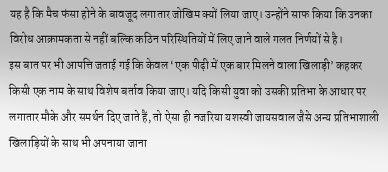यह है कि मैच फंसा होने के बावजूद लगातार जोखिम क्यों लिया जाए। उन्होंने साफ किया कि उनका विरोध आक्रामकता से नहीं बल्कि कठिन परिस्थितियों में लिए जाने वाले गलत निर्णयों से है।
इस बात पर भी आपत्ति जताई गई कि केवल ‘एक पीढ़ी में एक बार मिलने वाला खिलाड़ी’ कहकर किसी एक नाम के साथ विशेष बर्ताव किया जाए। यदि किसी युवा को उसकी प्रतिभा के आधार पर लगातार मौके और समर्थन दिए जाते हैं, तो ऐसा ही नजरिया यशस्वी जायसवाल जैसे अन्य प्रतिभाशाली खिलाड़ियों के साथ भी अपनाया जाना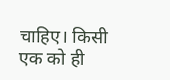चाहिए। किसी एक को ही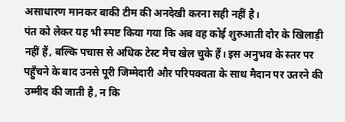असाधारण मानकर बाकी टीम की अनदेखी करना सही नहीं है।
पंत को लेकर यह भी स्पष्ट किया गया कि अब वह कोई शुरुआती दौर के खिलाड़ी नहीं हैं, बल्कि पचास से अधिक टेस्ट मैच खेल चुके हैं। इस अनुभव के स्तर पर पहुँचने के बाद उनसे पूरी जिम्मेदारी और परिपक्वता के साथ मैदान पर उतरने की उम्मीद की जाती है, न कि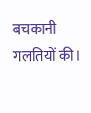बचकानी गलतियों की।